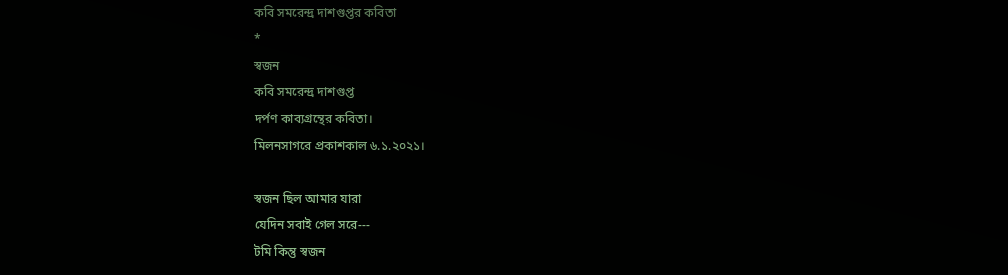কবি সমরেন্দ্র দাশগুপ্তর কবিতা
*
স্বজন
কবি সমরেন্দ্র দাশগুপ্ত
দর্পণ কাব্যগ্রন্থের কবিতা।
মিলনসাগরে প্রকাশকাল ৬.১.২০২১।

স্বজন ছিল আমার যারা
যেদিন সবাই গেল সরে---
টমি কিন্তু স্বজন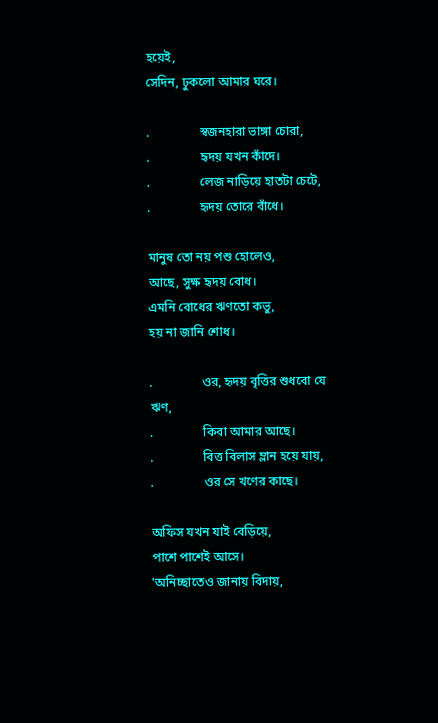হয়েই,
সেদিন, ঢুকলো আমার ঘরে।

.                স্বজনহারা ভাঙ্গা চোরা,
.                হৃদয় যখন কাঁদে।
.                লেজ নাড়িয়ে হাতটা চেটে,
.                হৃদয় তোরে বাঁধে।

মানুষ তো নয় পশু হোলেও,
আছে, সুক্ষ হৃদয় বোধ।
এমনি বোধের ঋণতো কভু,
হয় না জানি শোধ।

.                ওর, হৃদয় বৃত্তির শুধবো যে ঋণ,
.                কিবা আমার আছে।
.                বিত্ত বিলাস ম্লান হয়ে যায়,
.                ওর সে খণের কাছে।

অফিস যখন যাই বেড়িয়ে,
পাশে পাশেই আসে।
'অনিচ্ছাতেও জানায় বিদায়,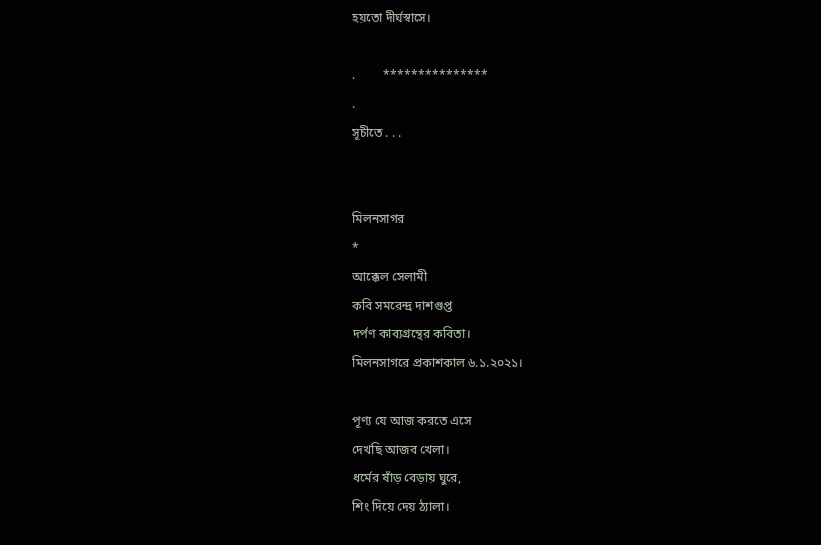হয়তো দীর্ঘস্বাসে।

.         ***************
.
সূচীতে . . .


মিলনসাগর
*
আক্কেল সেলামী
কবি সমরেন্দ্র দাশগুপ্ত
দর্পণ কাব্যগ্রন্থের কবিতা।
মিলনসাগরে প্রকাশকাল ৬.১.২০২১।

পূণ্য যে আজ করতে এসে
দেখছি আজব খেলা।
ধর্মের ষাঁড় বেড়ায় ঘুরে,
শিং দিয়ে দেয় ঠ্যালা।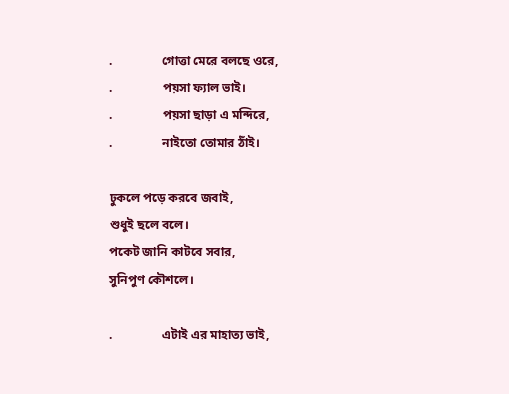.                গোত্তা মেরে বলছে ওরে,
.                পয়সা ফ্যাল ভাই।
.                পয়সা ছাড়া এ মন্দিরে,
.                নাইতো তোমার ঠাঁই।

ঢুকলে পড়ে করবে জবাই,
শুধুই ছলে বলে।
পকেট জানি কাটবে সবার,
সুনিপুণ কৌশলে।

.                এটাই এর মাহাত্য ভাই,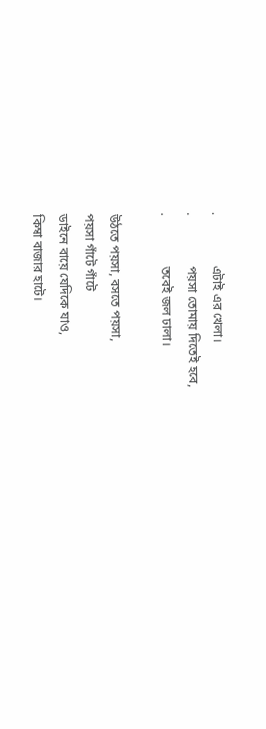.                এটাই এর খেলা।
.                পয়সা তোমায় দিতেই হবে,
.                তবেই জল ঢালা।

উঠতে পয়সা, বসতে পয়সা,
পয়সা গাঁটে গাঁটে
ডাইনে বায়ে যেদিকে যাও,
কিম্বা বাজার হাটে।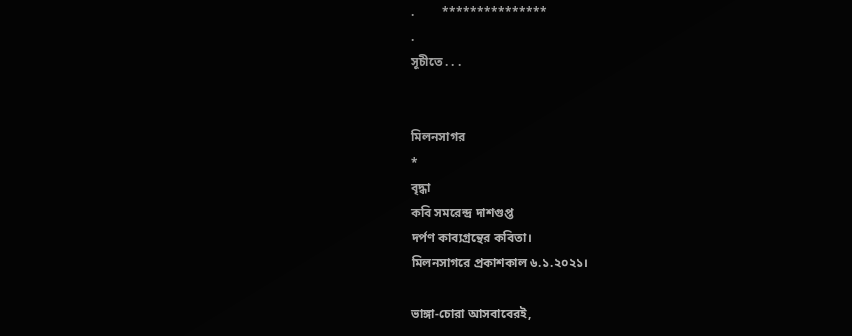.         ***************
.
সূচীতে . . .


মিলনসাগর
*
বৃদ্ধা
কবি সমরেন্দ্র দাশগুপ্ত
দর্পণ কাব্যগ্রন্থের কবিতা।
মিলনসাগরে প্রকাশকাল ৬.১.২০২১।

ভাঙ্গা-চোরা আসবাবেরই,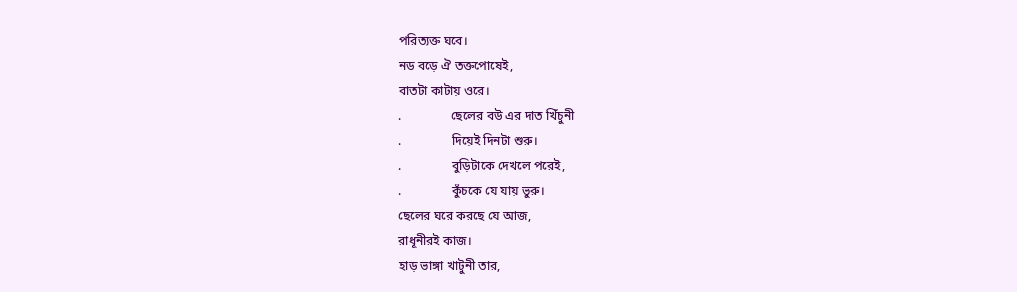পরিত্যক্ত ঘবে।
নড বড়ে ঐ তক্তপোষেই,
বাতটা কাটায় ওরে।
.                ছেলের বউ এর দাত খিঁচুনী
.                দিয়েই দিনটা শুরু।
.                বুড়িটাকে দেখলে পরেই,
.                কুঁচকে যে যায় ভুরু।
ছেলের ঘরে করছে যে আজ,
রাধূনীরই কাজ।
হাড় ভাঙ্গা খাটুনী তার,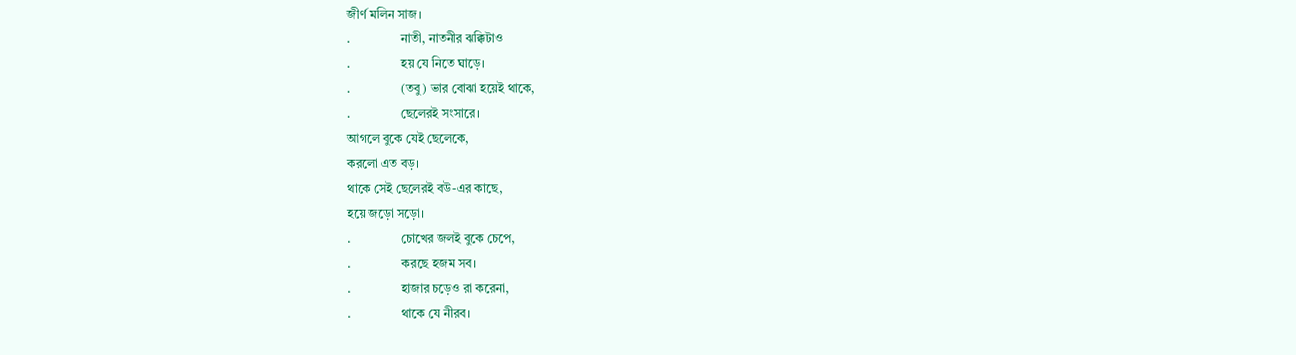জীর্ণ মলিন সাজ।
.                নাতী, নাতনীর ঝক্কিটাও
.                হয় যে নিতে ঘাড়ে।
.                (তবু) ভার বোঝা হয়েই থাকে,
.                ছেলেরই সংসারে।
আগলে বুকে যেই ছেলেকে,
করলো এত বড়।
থাকে সেই ছেলেরই বউ-এর কাছে,
হয়ে জড়ো সড়ো।
.                চোখের জলই বুকে চেপে,
.                করছে হজম সব।
.                হাজার চড়েও রা করেনা,
.                থাকে যে নীরব।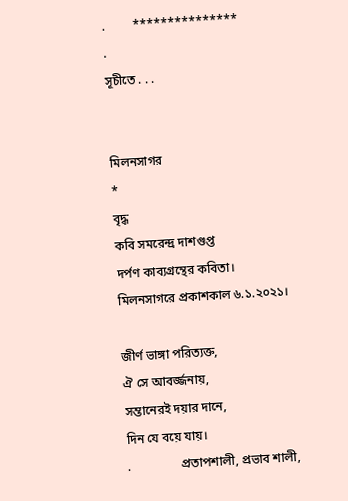.         ***************
.
সূচীতে . . .


মিলনসাগর
*
বৃদ্ধ
কবি সমরেন্দ্র দাশগুপ্ত
দর্পণ কাব্যগ্রন্থের কবিতা।
মিলনসাগরে প্রকাশকাল ৬.১.২০২১।

জীর্ণ ভাঙ্গা পরিত্যক্ত,
ঐ সে আবর্জ্জনায়,
সম্তানেরই দয়ার দানে,
দিন যে বয়ে যায়।
.                প্রতাপশালী, প্রভাব শালী,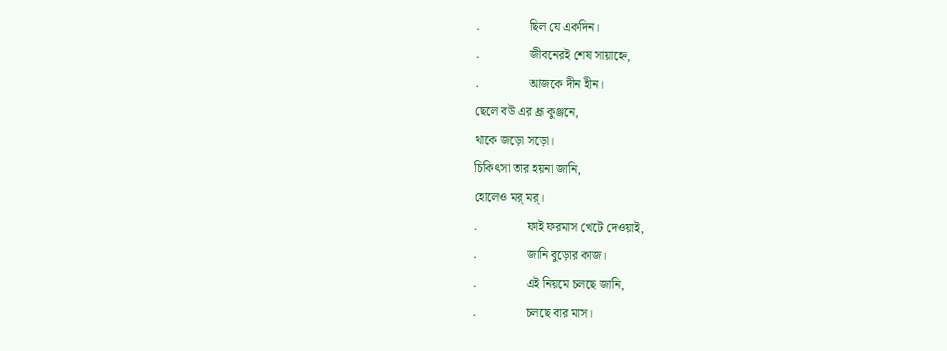.                ছিল যে একদিন।
.                জীবনেরই শেষ সায়াহ্নে,
.                আজকে দীন হীন।
ছেলে বউ এর ধ্রূ কুঞ্জনে,
থাকে জড়ো সড়ো।
চিকিৎসা তার হয়না জানি,
হোলেও মর্‌ মর্‌।
.                ফাই ফরমাস খেটে দেওয়াই,
.                জানি বুড়োর কাজ।
.                এই নিয়মে চলছে জানি,
.                চলছে বার মাস।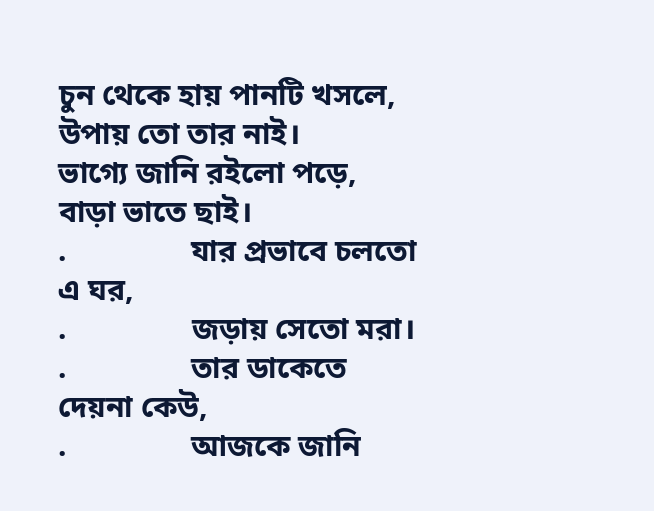চুন থেকে হায় পানটি খসলে,
উপায় তো তার নাই।
ভাগ্যে জানি রইলো পড়ে,
বাড়া ভাতে ছাই।
.                যার প্রভাবে চলতো এ ঘর,
.                জড়ায় সেতো মরা।
.                তার ডাকেতে দেয়না কেউ,
.                আজকে জানি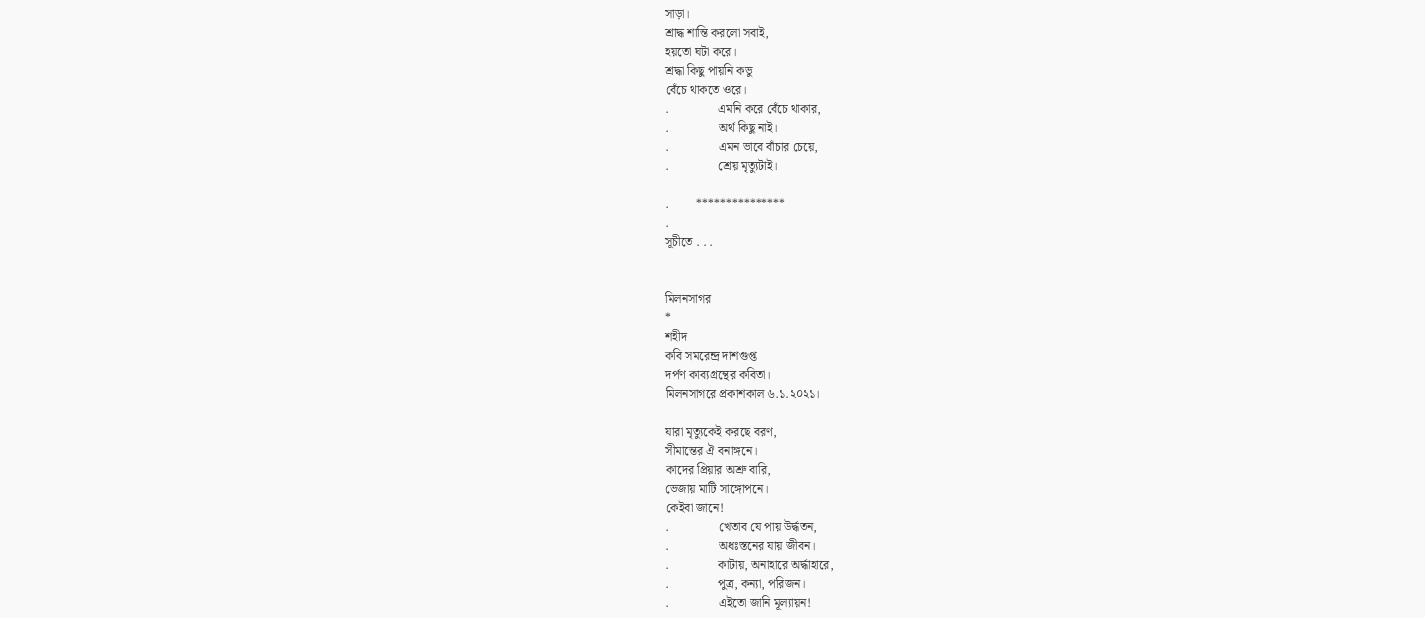সাড়া।
শ্রাদ্ধ শান্তি করলো সবাই,
হয়তো ঘটা করে।
শ্রদ্ধা কিছু পায়নি কভু
বেঁচে থাকতে ওরে।
.                এমনি করে বেঁচে থাকার,
.                অর্থ কিছু নাই।
.                এমন ভাবে বাঁচার চেয়ে,
.                শ্রেয় মৃত্যুটাই।

.         ***************
.
সূচীতে . . .


মিলনসাগর
*
শহীদ
কবি সমরেন্দ্র দাশগুপ্ত
দর্পণ কাব্যগ্রন্থের কবিতা।
মিলনসাগরে প্রকাশকাল ৬.১.২০২১।

যারা মৃত্যুকেই করছে বরণ,
সীমান্তের ঐ বনাঙ্গনে।
কাদের প্রিয়ার অশ্রু বারি,
ভেজায় মাটি সাঙ্গোপনে।
কেইবা জানে!
.                খেতাব যে পায় উর্দ্ধতন,
.                অধঃস্তনের যায় জীবন।
.                কাটায়, অনাহারে অর্দ্ধাহারে,
.                পুত্র, কন্যা, পরিজন।
.                এইতো জানি মূল্যায়ন!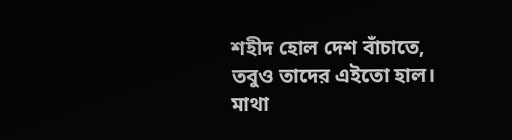শহীদ হোল দেশ বাঁচাতে,
তবুও তাদের এইতো হাল।
মাথা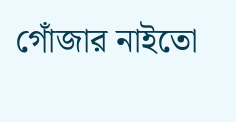গোঁজার নাইতো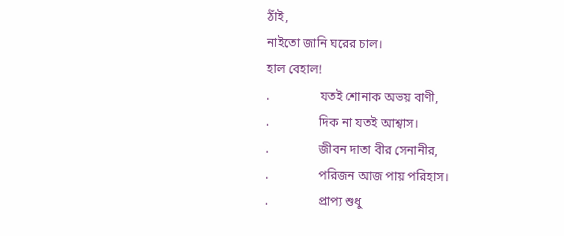ঠাঁই,
নাইতো জানি ঘরের চাল।
হাল বেহাল!
.                যতই শোনাক অভয় বাণী,
.                দিক না যতই আশ্বাস।
.                জীবন দাতা বীর সেনানীর,
.                পরিজন আজ পায় পরিহাস।
.                প্রাপ্য শুধু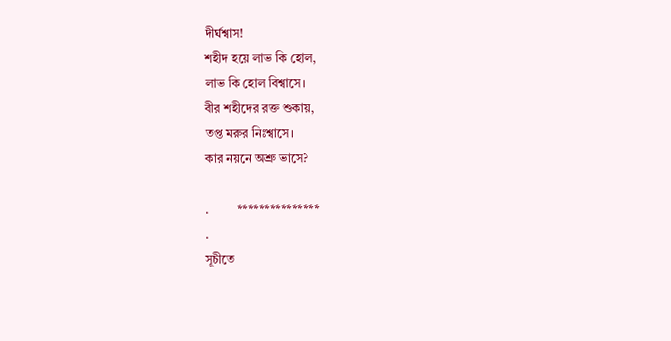দীর্ঘশ্বাস!
শহীদ হয়ে লাভ কি হোল,
লাভ কি হোল বিশ্বাসে।
বীর শহীদের রক্ত শুকায়,
তপ্ত মরুর নিঃশ্বাসে।
কার নয়নে অশ্রু ভাসে?

.         ***************
.
সূচীতে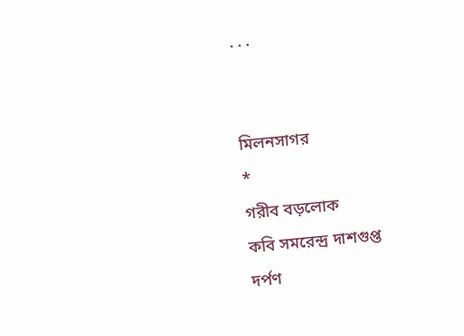. . .


মিলনসাগর
*
গরীব বড়লোক
কবি সমরেন্দ্র দাশগুপ্ত
দর্পণ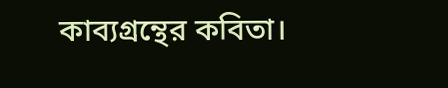কাব্যগ্রন্থের কবিতা।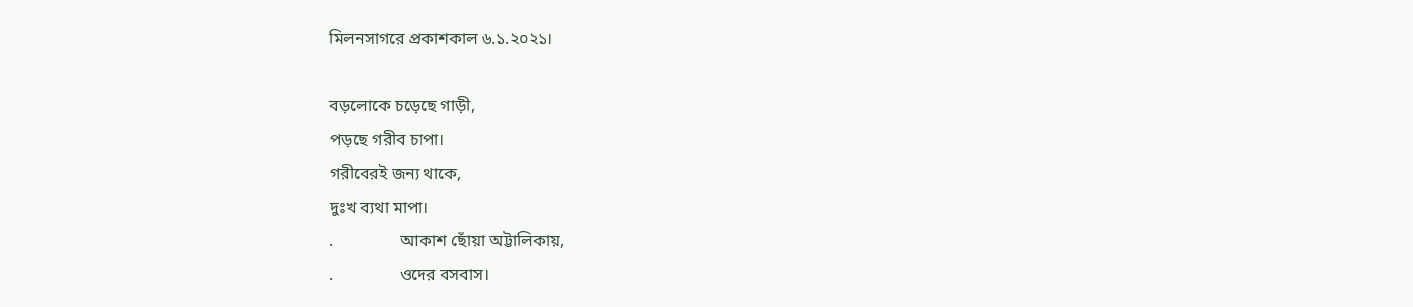মিলনসাগরে প্রকাশকাল ৬.১.২০২১।

বড়লোকে চড়েছে গাড়ী,
পড়ছে গরীব চাপা।
গরীবেরই জন্য থাকে,
দুঃখ ব্যথা মাপা।
.                আকাশ ছোঁয়া অট্টালিকায়,
.                ওদের বসবাস।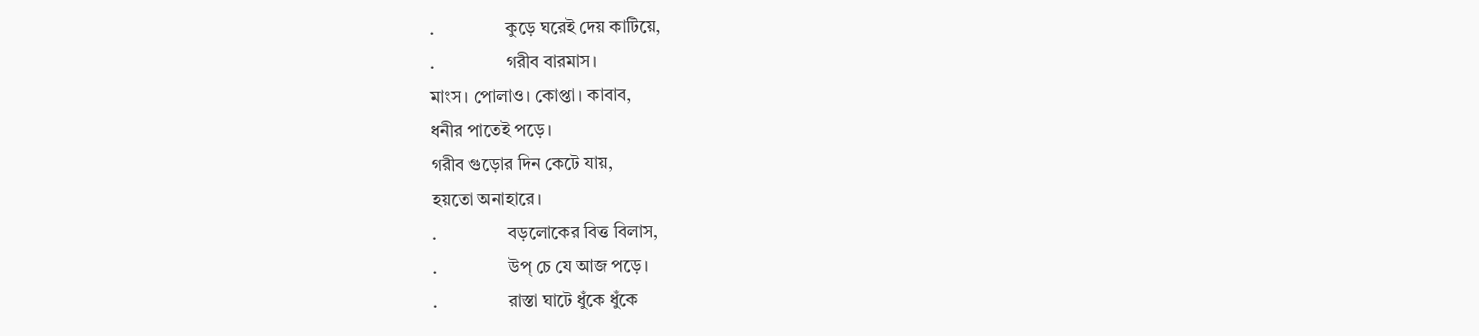.                কুড়ে ঘরেই দেয় কাটিয়ে,
.                গরীব বারমাস।
মাংস। পোলাও। কোপ্তা। কাবাব,
ধনীর পাতেই পড়ে।
গরীব গুড়োর দিন কেটে যায়,
হয়তো অনাহারে।
.                বড়লোকের বিত্ত বিলাস,
.                উপ্ চে যে আজ পড়ে।
.                রাস্তা ঘাটে ধুঁকে ধুঁকে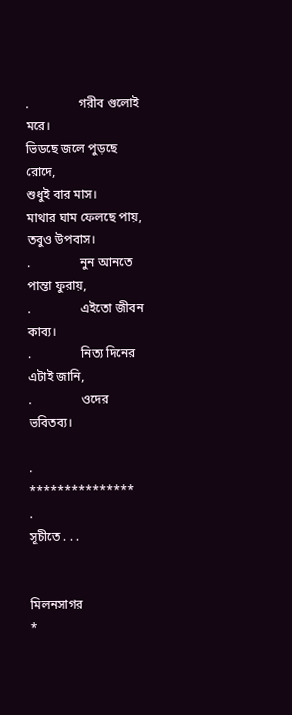.                গরীব গুলোই মরে।
ভিডছে জলে পুড়ছে রোদে,
শুধুই বার মাস।
মাথার ঘাম ফেলছে পায়,
তবুও উপবাস।
.                নুন আনতে পান্তা ফুরায়,
.                এইতো জীবন কাব্য।
.                নিত্য দিনের এটাই জানি,
.                ওদের ভবিতব্য।

.         ***************
.
সূচীতে . . .


মিলনসাগর
*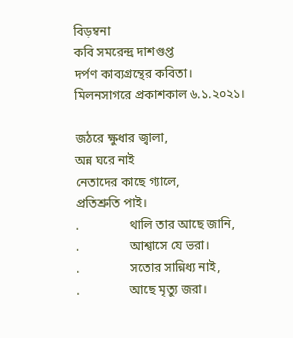বিড়ম্বনা
কবি সমরেন্দ্র দাশগুপ্ত
দর্পণ কাব্যগ্রন্থের কবিতা।
মিলনসাগরে প্রকাশকাল ৬.১.২০২১।

জঠরে ক্ষুধার জ্বালা,
অন্ন ঘরে নাই
নেতাদের কাছে গ্যালে,
প্রতিশ্রুতি পাই।
.                থালি তার আছে জানি,
.                আশ্বাসে যে ভরা।
.                সতোর সান্নিধ্য নাই,
.                আছে মৃত্যু জরা।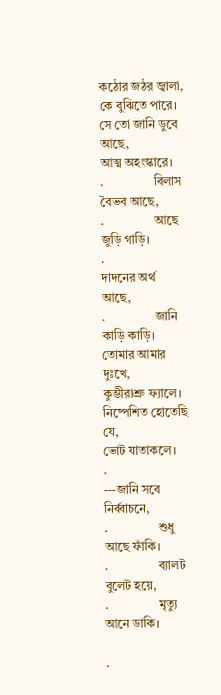কঠোর জঠর জ্বালা,
কে বুঝিতে পারে।
সে তো জানি ডুবে আছে,
আত্ম অহংস্কারে।
.                বিলাস বৈভব আছে,
.                আছে জুড়ি গাড়ি।
.                দাদনের অর্থ আছে,
.                জানি কাড়ি কাড়ি।
তোমার আমার দুঃখে,
কুম্ভীরাশ্রু ফ্যালে।
নিষ্পেশিত হোতেছি যে,
ভোট যাতাকলে।
.                ---জানি সবে নির্ব্বাচনে,
.                শুধু আছে ফাঁকি।
.                ব্যালট বুলেট হয়ে,
.                মৃত্যু আনে ডাকি।

.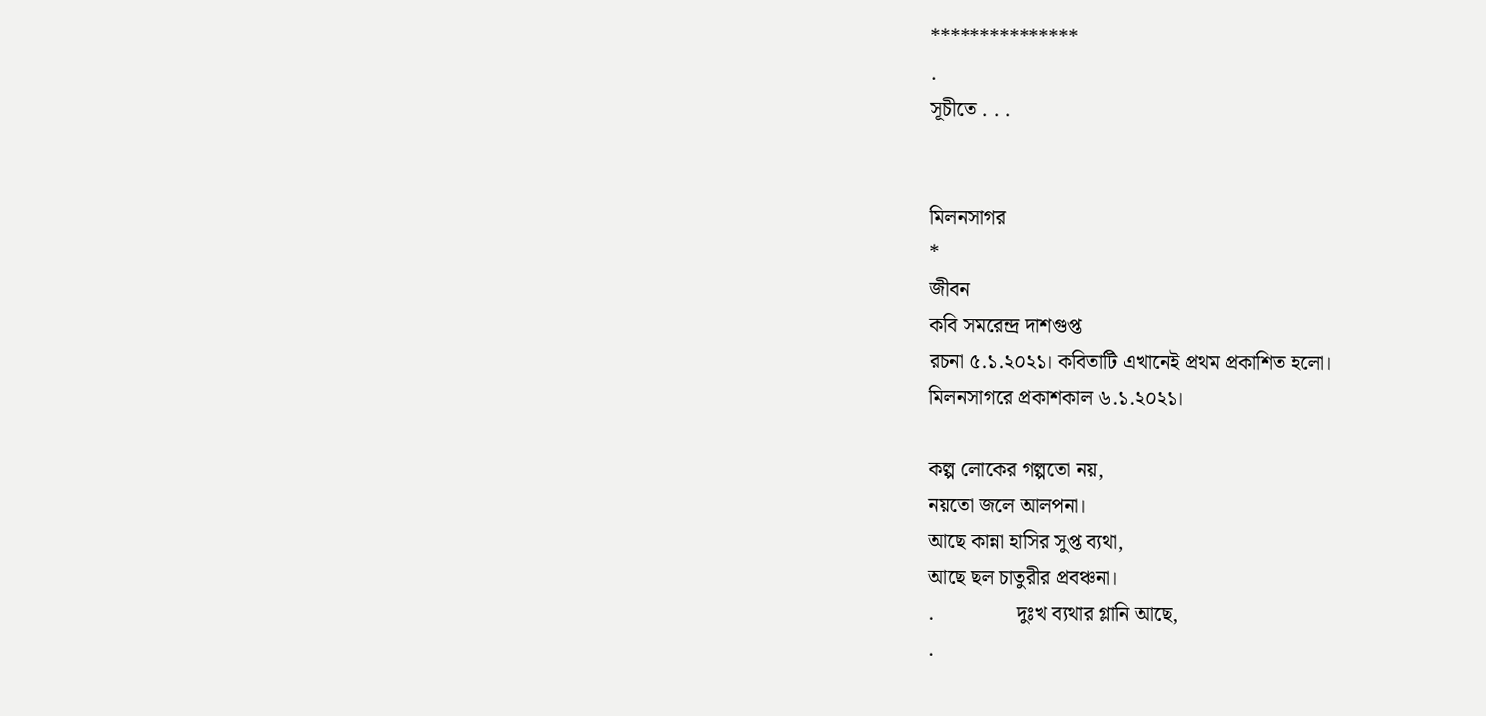***************
.
সূচীতে . . .


মিলনসাগর
*
জীবন
কবি সমরেন্দ্র দাশগুপ্ত
রচনা ৫.১.২০২১। কবিতাটি এখানেই প্রথম প্রকাশিত হলো।
মিলনসাগরে প্রকাশকাল ৬.১.২০২১।

কল্প লোকের গল্পতো নয়,
নয়তো জলে আলপনা।
আছে কান্না হাসির সুপ্ত ব্যথা,
আছে ছল চাতুরীর প্রবঞ্চনা।
.                দুঃখ ব্যথার গ্লানি আছে,
.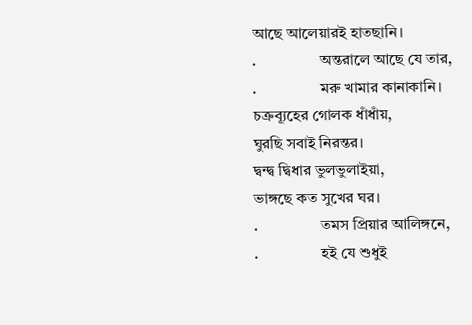আছে আলেয়ারই হাতছানি।
.                অন্তরালে আছে যে তার,
.                মরু খামার কানাকানি।
চক্রব্যূহের গোলক ধাঁধাঁয়,
ঘুরছি সবাই নিরন্তর।
দ্বন্দ্ব দ্বিধার ভুলভুলাইয়া,
ভাঙ্গছে কত সুখের ঘর।
.                তমস প্রিয়ার আলিঙ্গনে,
.                হই যে শুধুই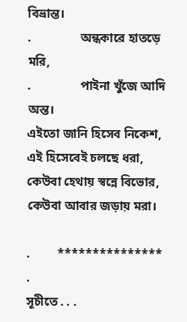বিভ্রান্ত।
.                অন্ধকারে হাতড়ে মরি,
.                পাইনা খুঁজে আদি অন্ত।
এইতো জানি হিসেব নিকেশ,
এই হিসেবেই চলছে ধরা,
কেউবা হেথায় স্বন্নে বিভোর,
কেউবা আবার জড়ায় মরা।

.         ***************
.
সূচীতে . . .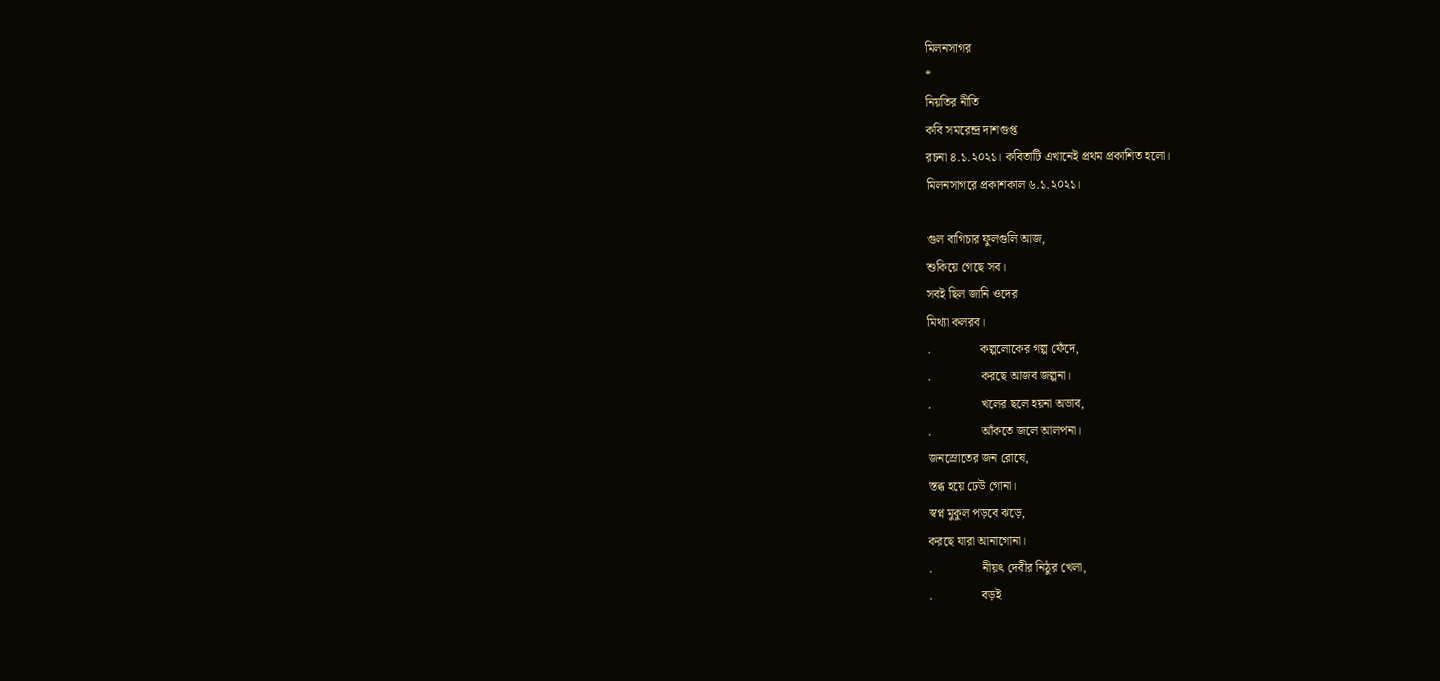মিলনসাগর
*
নিয়তির নীতি
কবি সমরেন্দ্র দাশগুপ্ত
রচনা ৪.১.২০২১। কবিতাটি এখানেই প্রথম প্রকাশিত হলো।
মিলনসাগরে প্রকাশকাল ৬.১.২০২১।

গুল বাগিচার ফুলগুলি আজ,
শুকিয়ে গেছে সব।
সবই ছিল জানি ওদের
মিথ্যা কলরব।
.                কল্পলোকের গল্প ফেঁদে,
.                করছে আজব জল্পনা।
.                খলের ছলে হয়না অভাব,
.                আঁকতে জলে আলপনা।
জনস্রোতের জন রোষে,
স্তব্ধ হয়ে ঢেউ গোনা।
স্বপ্ন মুকুল পড়বে ঝড়ে,
করছে যারা আনাগোনা।
.                নীয়ৎ দেবীর নিঠুর খেলা,
.                বড়ই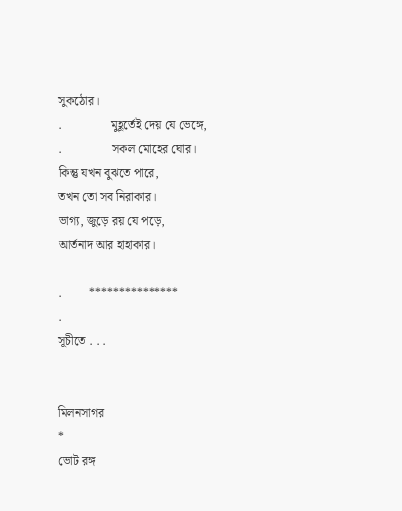সুকঠোর।
.                মুহূর্তেই দেয় যে ভেঙ্গে,
.                সকল মোহের ঘোর।
কিন্তু যখন বুঝতে পারে,
তখন তো সব নিরাকার।
ভাগ্য, জুড়ে রয় যে পড়ে,
আর্তনাদ আর হাহাকার।

.         ***************
.
সূচীতে . . .


মিলনসাগর
*
ভোট রঙ্গ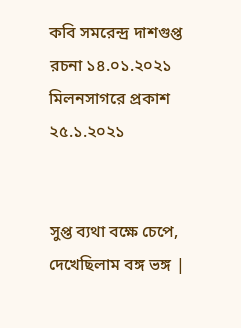কবি সমরেন্দ্র দাশগুপ্ত
রচনা ১৪.০১.২০২১
মিলনসাগরে প্রকাশ ২৫.১.২০২১


সুপ্ত ব্যথা বক্ষে চেপে,
দেখেছিলাম বঙ্গ ভঙ্গ |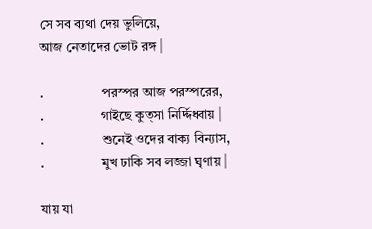সে সব ব্যথা দেয় ভুলিয়ে,
আজ নেতাদের ভোট রঙ্গ |

.                 পরস্পর আজ পরস্পরের,
.                 গাইছে কুত্সা নির্দ্দিধ্বায় |
.                 শুনেই ওদের বাক্য বিন্যাস,
.                 মুখ ঢাকি সব লজ্জা ঘৃণায় |

যায় যা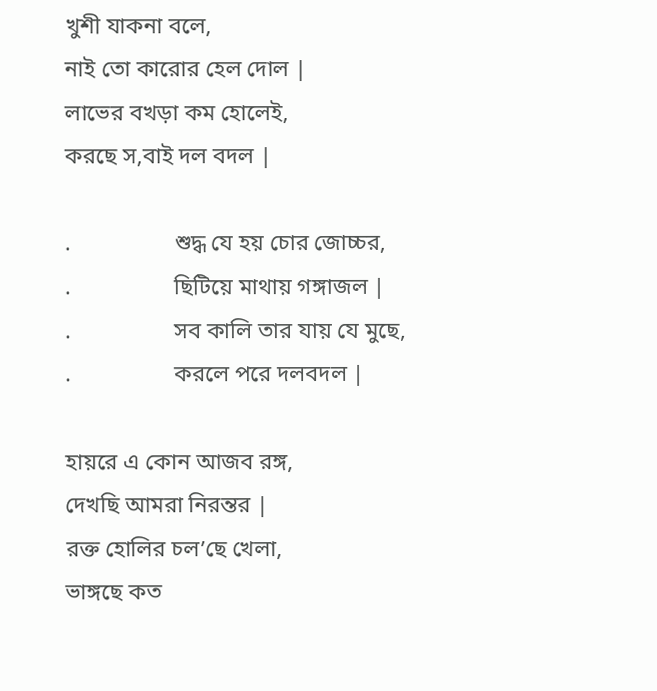খুশী যাকনা বলে,
নাই তো কারোর হেল দোল |
লাভের বখড়া কম হোলেই,
করছে স,বাই দল বদল |

.                  শুদ্ধ যে হয় চোর জোচ্চর,
.                  ছিটিয়ে মাথায় গঙ্গাজল |
.                  সব কালি তার যায় যে মুছে,
.                  করলে পরে দলবদল |

হায়রে এ কোন আজব রঙ্গ,
দেখছি আমরা নিরন্তর |
রক্ত হোলির চল’ছে খেলা,
ভাঙ্গছে কত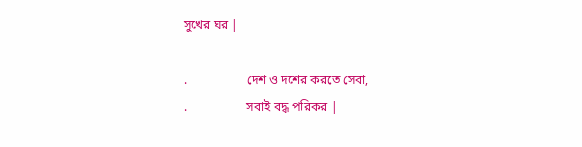সুখের ঘর |

.                   দেশ ও দশের করতে সেবা,
.                   সবাই বদ্ধ পরিকর |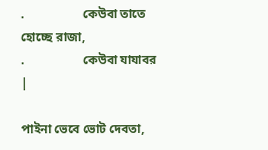.                   কেউবা তাতে হোচ্ছে রাজা,
.                   কেউবা যাযাবর |

পাইনা ভেবে ভোট দেবতা,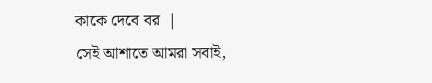কাকে দেবে বর  |
সেই আশাতে আমরা সবাই,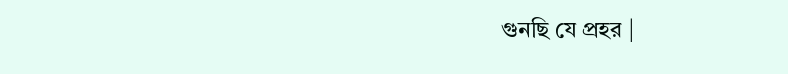গুনছি যে প্রহর |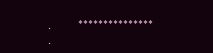.         ***************
.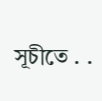সূচীতে . .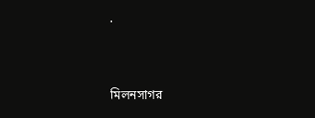.


মিলনসাগর